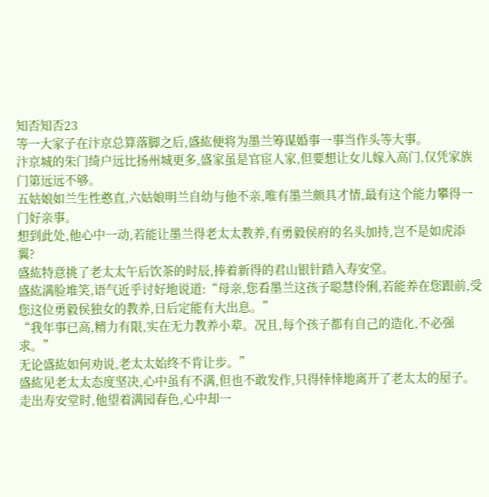知否知否23
等一大家子在汴京总算落脚之后,盛紘便将为墨兰筹谋婚事一事当作头等大事。
汴京城的朱门绮户远比扬州城更多,盛家虽是官宦人家,但要想让女儿嫁入高门,仅凭家族门第远远不够。
五姑娘如兰生性憨直,六姑娘明兰自幼与他不亲,唯有墨兰颇具才情,最有这个能力攀得一门好亲事。
想到此处,他心中一动,若能让墨兰得老太太教养,有勇毅侯府的名头加持,岂不是如虎添翼?
盛紘特意挑了老太太午后饮茶的时辰,捧着新得的君山银针踏入寿安堂。
盛紘满脸堆笑,语气近乎讨好地说道:“母亲,您看墨兰这孩子聪慧伶俐,若能养在您跟前,受您这位勇毅侯独女的教养,日后定能有大出息。”
“我年事已高,精力有限,实在无力教养小辈。况且,每个孩子都有自己的造化,不必强求。”
无论盛紘如何劝说,老太太始终不肯让步。”
盛紘见老太太态度坚决,心中虽有不满,但也不敢发作,只得悻悻地离开了老太太的屋子。
走出寿安堂时,他望着满园春色,心中却一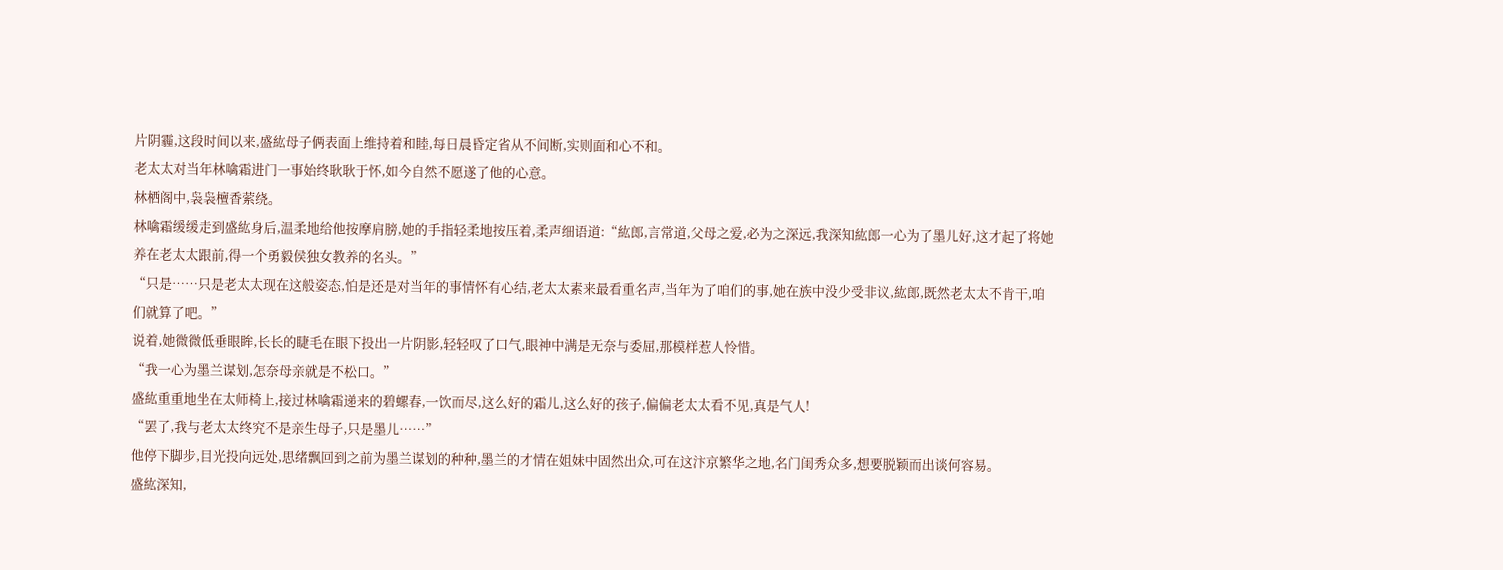片阴霾,这段时间以来,盛紘母子俩表面上维持着和睦,每日晨昏定省从不间断,实则面和心不和。
老太太对当年林噙霜进门一事始终耿耿于怀,如今自然不愿遂了他的心意。
林栖阁中,袅袅檀香萦绕。
林噙霜缓缓走到盛紘身后,温柔地给他按摩肩膀,她的手指轻柔地按压着,柔声细语道:“紘郎,言常道,父母之爱,必为之深远,我深知紘郎一心为了墨儿好,这才起了将她养在老太太跟前,得一个勇毅侯独女教养的名头。”
“只是……只是老太太现在这般姿态,怕是还是对当年的事情怀有心结,老太太素来最看重名声,当年为了咱们的事,她在族中没少受非议,紘郎,既然老太太不肯干,咱们就算了吧。”
说着,她微微低垂眼眸,长长的睫毛在眼下投出一片阴影,轻轻叹了口气,眼神中满是无奈与委屈,那模样惹人怜惜。
“我一心为墨兰谋划,怎奈母亲就是不松口。”
盛紘重重地坐在太师椅上,接过林噙霜递来的碧螺春,一饮而尽,这么好的霜儿,这么好的孩子,偏偏老太太看不见,真是气人!
“罢了,我与老太太终究不是亲生母子,只是墨儿……”
他停下脚步,目光投向远处,思绪飘回到之前为墨兰谋划的种种,墨兰的才情在姐妹中固然出众,可在这汴京繁华之地,名门闺秀众多,想要脱颖而出谈何容易。
盛紘深知,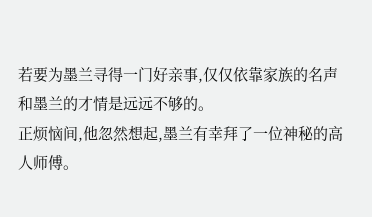若要为墨兰寻得一门好亲事,仅仅依靠家族的名声和墨兰的才情是远远不够的。
正烦恼间,他忽然想起,墨兰有幸拜了一位神秘的高人师傅。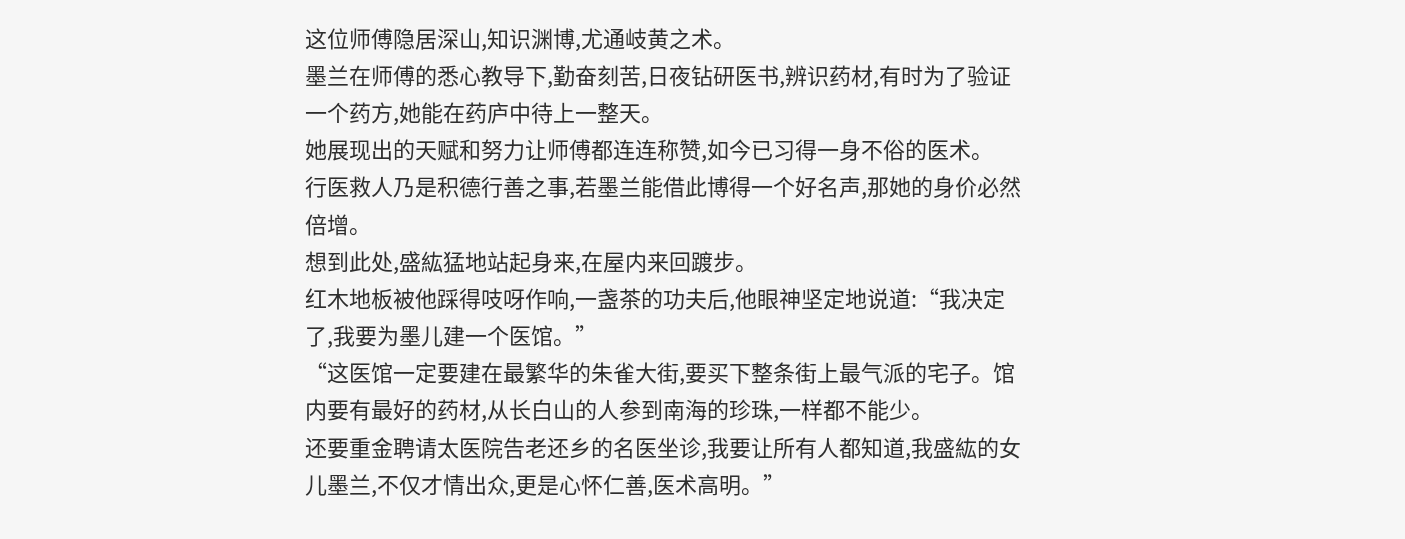这位师傅隐居深山,知识渊博,尤通岐黄之术。
墨兰在师傅的悉心教导下,勤奋刻苦,日夜钻研医书,辨识药材,有时为了验证一个药方,她能在药庐中待上一整天。
她展现出的天赋和努力让师傅都连连称赞,如今已习得一身不俗的医术。
行医救人乃是积德行善之事,若墨兰能借此博得一个好名声,那她的身价必然倍增。
想到此处,盛紘猛地站起身来,在屋内来回踱步。
红木地板被他踩得吱呀作响,一盏茶的功夫后,他眼神坚定地说道:“我决定了,我要为墨儿建一个医馆。”
“这医馆一定要建在最繁华的朱雀大街,要买下整条街上最气派的宅子。馆内要有最好的药材,从长白山的人参到南海的珍珠,一样都不能少。
还要重金聘请太医院告老还乡的名医坐诊,我要让所有人都知道,我盛紘的女儿墨兰,不仅才情出众,更是心怀仁善,医术高明。”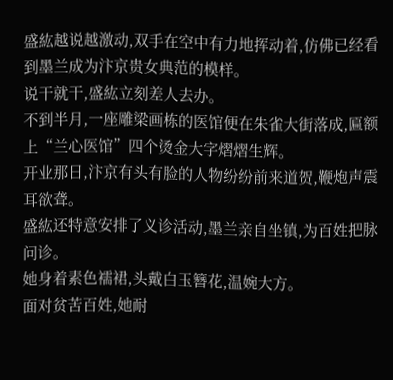盛紘越说越激动,双手在空中有力地挥动着,仿佛已经看到墨兰成为汴京贵女典范的模样。
说干就干,盛紘立刻差人去办。
不到半月,一座雕梁画栋的医馆便在朱雀大街落成,匾额上“兰心医馆”四个烫金大字熠熠生辉。
开业那日,汴京有头有脸的人物纷纷前来道贺,鞭炮声震耳欲聋。
盛紘还特意安排了义诊活动,墨兰亲自坐镇,为百姓把脉问诊。
她身着素色襦裙,头戴白玉簪花,温婉大方。
面对贫苦百姓,她耐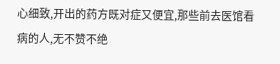心细致,开出的药方既对症又便宜,那些前去医馆看病的人,无不赞不绝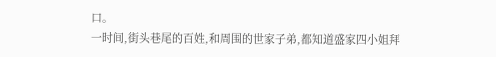口。
一时间,街头巷尾的百姓,和周围的世家子弟,都知道盛家四小姐拜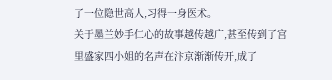了一位隐世高人,习得一身医术。
关于墨兰妙手仁心的故事越传越广,甚至传到了宫里盛家四小姐的名声在汴京渐渐传开,成了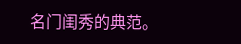名门闺秀的典范。